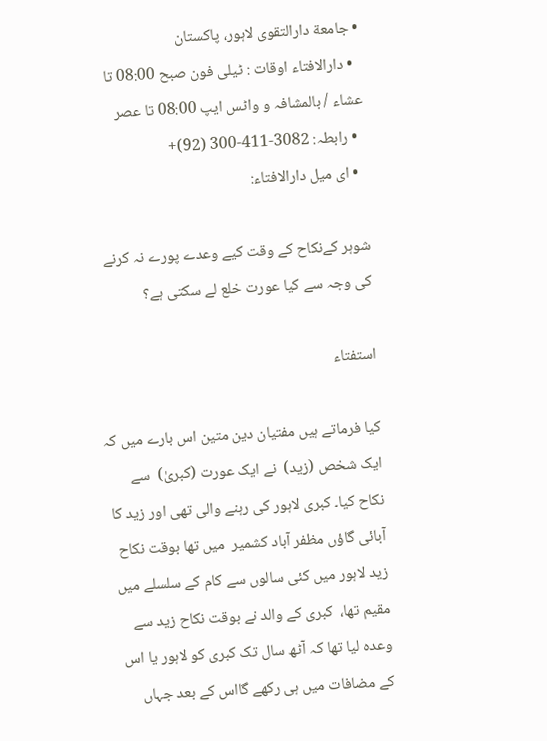• جامعة دارالتقوی لاہور، پاکستان
  • دارالافتاء اوقات : ٹیلی فون صبح 08:00 تا عشاء / بالمشافہ و واٹس ایپ 08:00 تا عصر
  • رابطہ: 3082-411-300 (92)+
  • ای میل دارالافتاء:

شوہر کےنکاح کے وقت کیے وعدے پورے نہ کرنے کی وجہ سے کیا عورت خلع لے سکتی ہے؟

استفتاء

کیا فرماتے ہیں مفتیان دین متین اس بارے میں کہ ایک شخص (زید)  نے ایک عورت (کبریٰ)  سے نکاح کیا۔ کبری لاہور کی رہنے والی تھی اور زید کا آبائی گاؤں مظفر آباد کشمیر  میں تھا بوقت نکاح زید لاہور میں کئی سالوں سے کام کے سلسلے میں مقیم تھا،  کبری کے والد نے بوقت نکاح زید سے وعدہ لیا تھا کہ آٹھ سال تک کبری کو لاہور یا اس کے مضافات میں ہی رکھے گااس کے بعد جہاں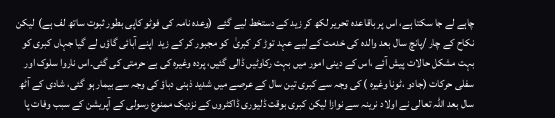چاہے لے جا سکتا ہے، اس پر باقاعدہ تحریر لکھ کر زید کے دستخط لیے گئے  (وعدہ نامہ کی فوٹو کاپی بطور ثبوت ساتھ لف ہے)  لیکن نکاح کے چار /پانچ سال بعد والدہ کی خدمت کے لیے عہد توڑ کر کبریٰ  کو مجبور کر کے زید  اپنے آبائی گاؤں لے گیا جہاں کبری کو بہت مشکل حالات پیش آئے ،اس کے دینی امور میں بہت رکاوٹیں ڈالی گئیں، پردہ وغیرہ کی بے حرمتی کی گئی۔اس ناروا سلوک اور سفلی حرکات (جادو ،ٹونا وغیرہ ) کی وجہ سے کبری تین سال کے عرصے میں شدید ذہنی دباؤ کی وجہ سے بیمار ہو گئی، شادی کے آٹھ سال بعد اللہ تعالی نے اولاد نرینہ سے نوازا لیکن کبری بوقت ڈلیوری ڈاکٹروں کے نزدیک ممنوع رسولی کے آپریشن کے سبب وفات پا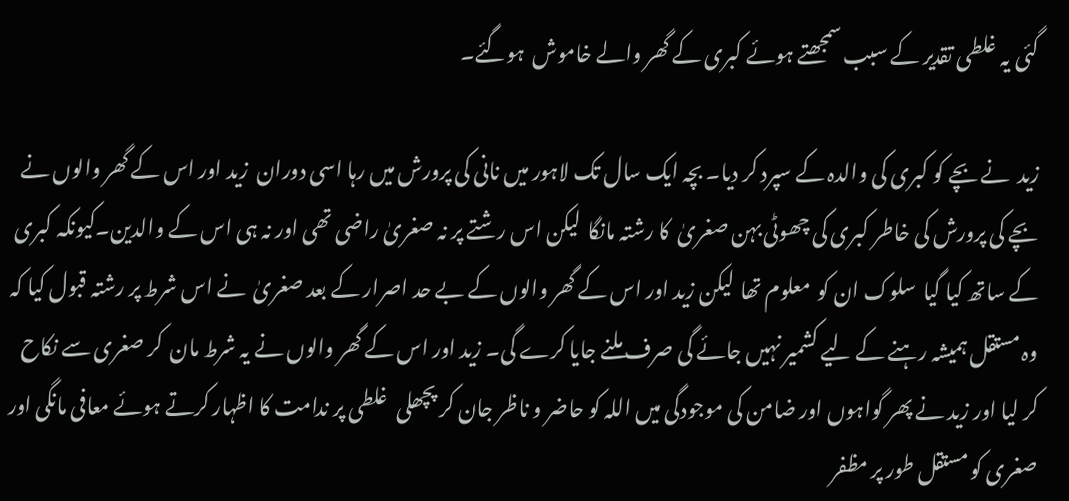گئی یہ غلطی تقدیر کے سبب سمجھتے ہوئے کبری کے گھر والے خاموش  ہوگئے۔

زید  نے بچے کو کبری کی والدہ کے سپرد کر دیا۔ بچہ ایک سال تک لاہور میں نانی کی پرورش میں رہا اسی دوران  زید اور اس کے گھر والوں نے بچے کی پرورش کی خاطر کبری کی چھوٹی بہن صغریٰ  کا رشتہ مانگا  لیکن اس رشتے پر نہ صغریٰ راضی تھی اور نہ ہی اس کے والدین۔کیونکہ کبری  کے ساتھ کیا گیا  سلوک ان کو  معلوم تھا  لیکن زید اور اس کے گھر والوں کے بے حد اصرار کے بعد صغریٰ  نے اس شرط پر رشتہ قبول کیا کہ وہ مستقل ہمیشہ رہنے کے لیے کشمیر نہیں جائے گی صرف ملنے جایا کرے گی۔ زید اور اس کے گھر والوں نے یہ شرط مان  کر صغری سے نکاح کر لیا اور زید نے پھر گواہوں اور ضامن کی موجودگی میں اللہ کو حاضر و ناظر جان کر پچھلی  غلطی پر ندامت کا اظہار کرتے ہوئے معافی مانگی اور صغری کو مستقل طور پر مظفر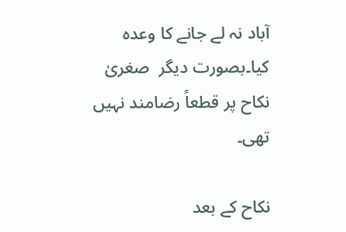آباد نہ لے جانے کا وعدہ کیا۔بصورت دیگر  صغریٰ نکاح پر قطعاً رضامند نہیں تھی۔

نکاح کے بعد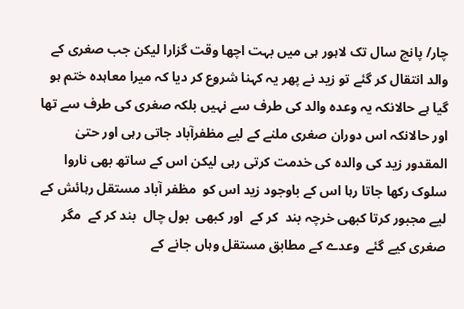چار/ پانچ سال تک لاہور ہی میں بہت اچھا وقت گزارا لیکن جب صغری کے والد انتقال کر گئے تو زید نے پھر یہ کہنا شروع کر دیا کہ میرا معاہدہ ختم ہو گیا ہے حالانکہ یہ وعدہ والد کی طرف سے نہیں بلکہ صغری کی طرف سے تھا  اور حالانکہ اس دوران صغری ملنے کے لیے مظفرآباد جاتی رہی اور حتیٰ المقدور زید کی والدہ کی خدمت کرتی رہی لیکن اس کے ساتھ بھی ناروا سلوک رکھا جاتا رہا اس کے باوجود زید اس کو  مظفر آباد مستقل رہائش کے لیے مجبور کرتا کبھی خرچہ بند  کر کے  اور کبھی  بول چال  بند کر کے  مگر صغری کیے گئے  وعدے کے مطابق مستقل وہاں جانے کے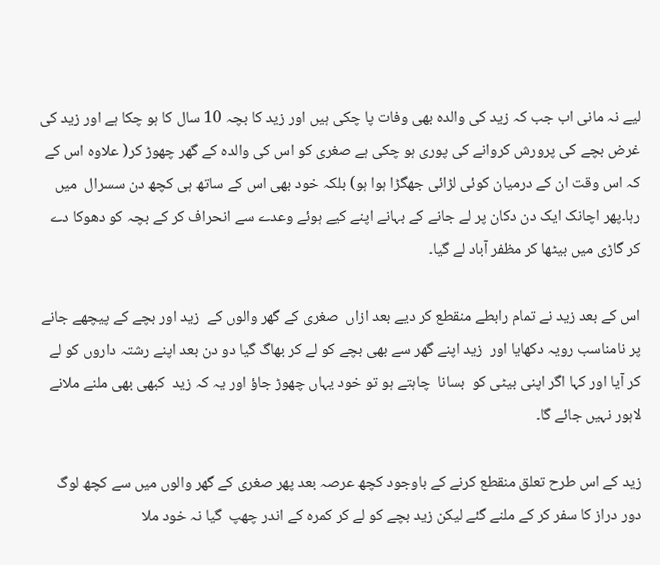لیے نہ مانی اب جب کہ زید کی والدہ بھی وفات پا چکی ہیں اور زید کا بچہ 10 سال کا ہو چکا ہے اور زید کی غرض بچے کی پرورش کروانے کی پوری ہو چکی ہے صغری کو اس کی والدہ کے گھر چھوڑ کر( علاوہ اس کے کہ اس وقت ان کے درمیان کوئی لڑائی جھگڑا ہوا ہو) بلکہ خود بھی اس کے ساتھ ہی کچھ دن سسرال  میں رہا۔پھر اچانک ایک دن دکان پر لے جانے کے بہانے اپنے کیے ہوئے وعدے سے انحراف کر کے بچہ کو دھوکا دے کر گاڑی میں بیٹھا کر مظفر آباد لے گیا۔

اس کے بعد زید نے تمام رابطے منقطع کر دیے بعد ازاں  صغری کے گھر والوں کے  زید اور بچے کے پیچھے جانے پر نامناسب رویہ دکھایا اور  زید اپنے گھر سے بھی بچے کو لے کر بھاگ گیا دو دن بعد اپنے رشتہ داروں کو لے کر آیا اور کہا اگر اپنی بیٹی کو  بسانا  چاہتے ہو تو خود یہاں چھوڑ جاؤ اور یہ کہ زید  کبھی بھی ملنے ملانے لاہور نہیں جائے گا۔

زید کے اس طرح تعلق منقطع کرنے کے باوجود کچھ عرصہ بعد پھر صغری کے گھر والوں میں سے کچھ لوگ دور دراز کا سفر کر کے ملنے گئے لیکن زید بچے کو لے کر کمرہ کے اندر چھپ  گیا نہ خود ملا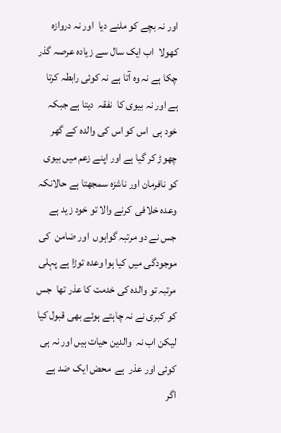اور نہ بچے کو ملنے دیا  اور نہ دروازہ کھولا  اب ایک سال سے زیادہ عرصہ گذر چکا ہے نہ وہ آتا ہے نہ کوئی رابطہ کرتا ہے اور نہ بیوی کا  نفقہ  دیتا ہے جبکہ خود ہی  اس کو اس کی والدہ کے گھر چھوڑ کر گیا ہے اور اپنے زعم میں بیوی کو نافرمان اور ناشزہ سمجھتا ہے حالانکہ وعدہ خلافی  کرنے والا تو خود زید ہے جس نے دو مرتبہ گواہوں  اور ضامن  کی موجودگی میں کیا ہوا وعدہ توڑا ہے پہلی مرتبہ تو والدہ کی خدمت کا عذر تھا  جس کو کبری نے نہ چاہتے ہوئے بھی قبول کیا لیکن اب نہ  والدین حیات ہیں اور نہ ہی کوئی اور عذر  ہے  محض ایک ضد ہے اگر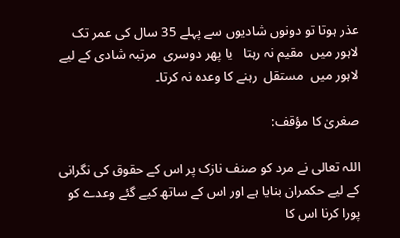عذر ہوتا تو دونوں شادیوں سے پہلے 35 سال کی عمر تک لاہور میں  مقیم نہ رہتا   یا پھر دوسری  مرتبہ شادی کے لیے لاہور میں  مستقل  رہنے کا وعدہ نہ کرتا۔

صغریٰ کا مؤقف:

اللہ تعالی نے مرد کو صنف نازک پر اس کے حقوق کی نگرانی کے لیے حکمران بنایا ہے اور اس کے ساتھ کیے گئے وعدے کو پورا کرنا اس کا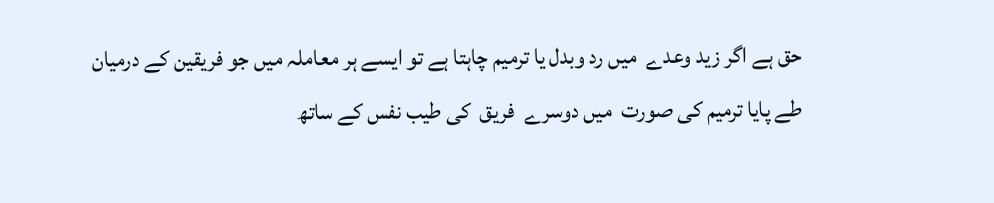حق ہے اگر زید وعدے  ميں رد وبدل یا ترمیم چاہتا ہے تو ایسے ہر معاملہ میں جو فریقین کے درمیان طے پایا ترمیم کی صورت  میں دوسرے  فريق  کی طیب نفس کے ساتھ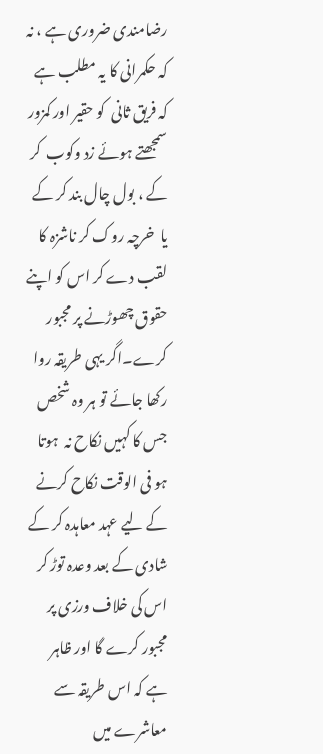رضامندی ضروری ہے ، نہ کہ حکمرانی کا یہ مطلب ہے کہ فریق ثانی  کو حقیر اور کمزور سمجھتے ہوئے زد وکوب  کر کے ، بول چال بند کر کے یا  خرچہ روک کر ناشزہ کا لقب دے کر اس کو اپنے حقوق چھوڑنے پر مجبور کرے۔اگر یہی طریقہ روا رکھا جائے تو ہر وہ شخص جس کا کہیں نکاح نہ  ہوتا ہو فی الوقت نکاح کرنے کے لیے عہد معاہدہ کر کے شادی کے بعد وعدہ توڑ کر اس کی خلاف ورزی پر  مجبور کرے گا اور ظاہر  ہے کہ اس طریقہ سے معاشرے میں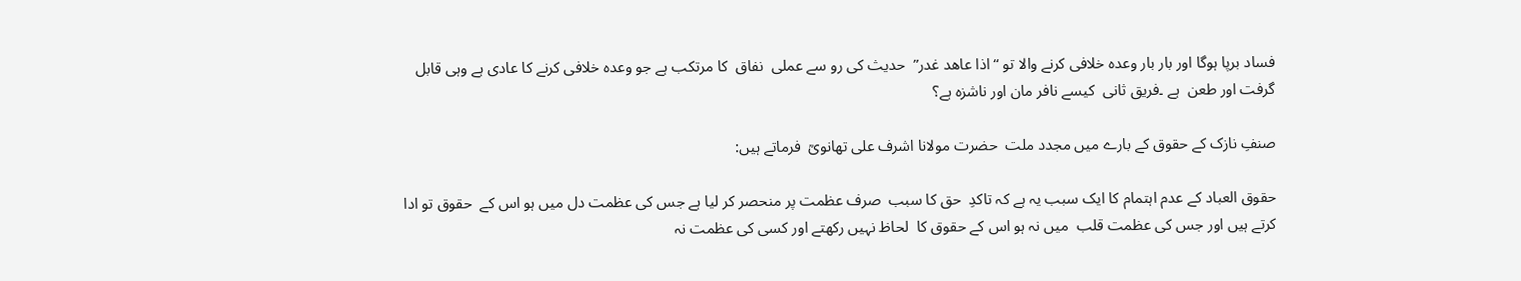فساد برپا ہوگا اور بار بار وعدہ خلافی کرنے والا تو “اذا عاهد غدر”  حدیث کی رو سے عملی  نفاق  کا مرتکب ہے جو وعدہ خلافی کرنے کا عادی ہے وہی قابل گرفت اور طعن  ہے ۔فریق ثانی  کیسے نافر مان اور ناشزہ ہے؟

صنفِ نازک کے حقوق کے بارے میں مجدد ملت  حضرت مولانا اشرف علی تھانویؒ  فرماتے ہیں:

حقوق العباد کے عدم اہتمام کا ایک سبب یہ ہے کہ تاکدِ  حق کا سبب  صرف عظمت پر منحصر کر لیا ہے جس کی عظمت دل میں ہو اس کے  حقوق تو ادا کرتے ہیں اور جس کی عظمت قلب  میں نہ ہو اس کے حقوق کا  لحاظ نہیں رکھتے اور کسی کی عظمت نہ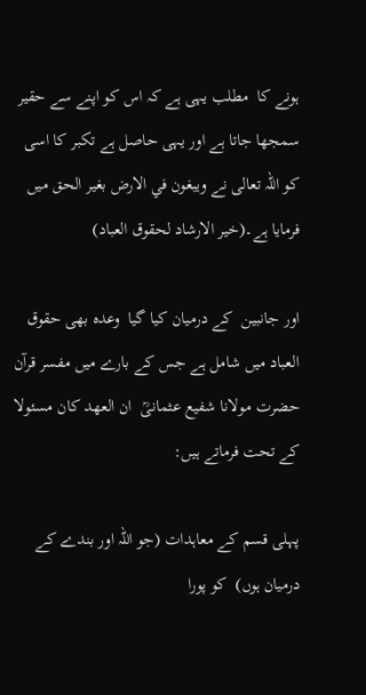ہونے کا  مطلب یہی ہے کہ اس کو اپنے سے حقیر سمجھا جاتا ہے اور یہی حاصل ہے تکبر کا اسی کو اللہ تعالی نے ويبغون في الارض بغير الحق میں فرمایا ہے۔(خیر الارشاد لحقوق العباد)

اور جانبین  کے درمیان کیا گیا  وعدہ بھی حقوق العباد میں شامل ہے جس کے بارے میں مفسر قرآن حضرت مولانا شفیع عثمانیؒ  ان العهد كان مسئولا کے تحت فرماتے ہیں:

پہلی قسم کے معاہدات (جو اللہ اور بندے کے درمیان ہوں)  کو پورا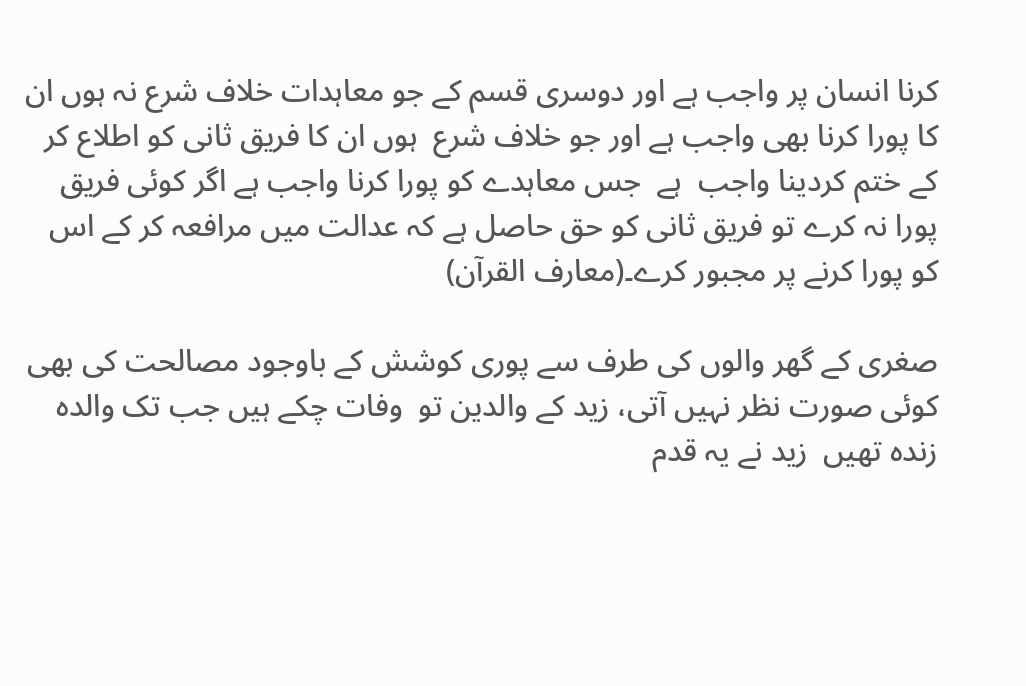کرنا انسان پر واجب ہے اور دوسری قسم کے جو معاہدات خلاف شرع نہ ہوں ان کا پورا کرنا بھی واجب ہے اور جو خلاف شرع  ہوں ان کا فریق ثانی کو اطلاع کر کے ختم کردينا واجب  ہے  جس معاہدے کو پورا کرنا واجب ہے اگر کوئی فریق پورا نہ کرے تو فریق ثانی کو حق حاصل ہے کہ عدالت میں مرافعہ کر کے اس کو پورا کرنے پر مجبور کرے۔(معارف القرآن)

صغری کے گھر والوں کی طرف سے پوری کوشش کے باوجود مصالحت کی بھی کوئی صورت نظر نہیں آتی، زید کے والدین تو  وفات چکے ہیں جب تک والدہ زندہ تھیں  زید نے یہ قدم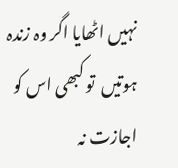نہیں اٹھایا اگر وہ زندہ ہوتیں  تو کبھی اس کو اجازت نہ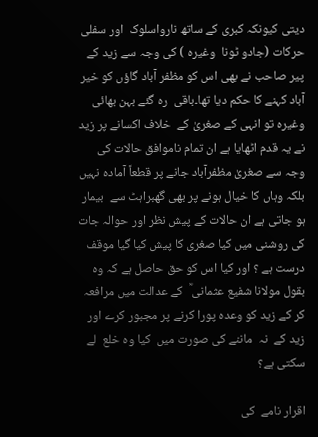دیتی کیونکہ کبری کے ساتھ نارواسلوک  اور سفلی  حرکات (جادو ٹونا  وغیرہ ) کی وجہ سے زید کے پیر صاحب نے بھی اس کو مظفر آباد گاؤں کو خیر آباد کہنے کا حکم دیا تھا۔باقی  رہ گئے بہن بھائی وغیرہ تو انہی کے صغریٰ کے  خلاف اکسانے پر زید  نے یہ قدم اٹھایا ہے ان تمام ناموافق حالات کی وجہ سے صغریٰ مظفرآباد جانے پر قطعاً آمادہ نہیں بلکہ وہاں کا خیال ہونے پر بھی گھبراہٹ سے  بیمار ہو جاتی ہے ان حالات کے پیش نظر اور حوالہ جات کی روشنی میں کیا صغری کا پیش کیا گیا موقف درست ہے ؟ اور کیا اس کو حق حاصل ہے کہ وہ بقول مولانا شفیع عثمانی ؒ  کے عدالت میں مرافعہ کر کے زید کو وعدہ پورا کرنے پر مجبور کرے اور زید کے  نہ  ماننے کی صورت میں  کیا وہ خلع  لے سکتی ہے؟

اقرار نامے  کی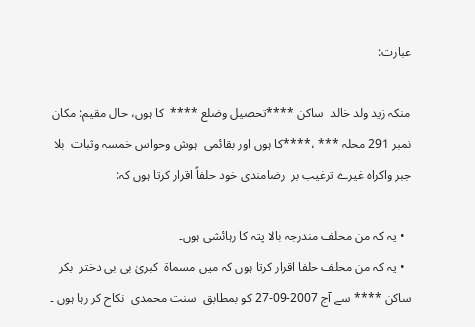عبارت:

منکہ زید ولد خالد  ساکن ****تحصیل وضلع ****  کا ہوں، حال مقیم: مکان نمبر 291 محلہ *** ،****کا ہوں اور بقائمی  ہوش وحواس خمسہ وثبات  بلا جبر واکراہ غیرے ترغیب بر  رضامندی خود حلفاً اقرار کرتا ہوں کہ:

  • یہ کہ من محلف مندرجہ بالا پتہ کا رہائشی ہوں۔
  • یہ کہ من محلف حلفا اقرار کرتا ہوں کہ میں مسماۃ  کبریٰ بی بی دختر  بکر ساکن **** سے آج 2007-09-27 کو بمطابق  سنت محمدی  نکاح کر رہا ہوں ۔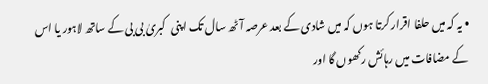• یہ کہ میں حلفا اقرار کرتا ہوں کہ میں شادی کے بعد عرصہ آٹھ سال تک اپنی  کبریٰ بی بی کے ساتھ لاہور یا اس کے مضافات میں رہائش رکھوں گا اور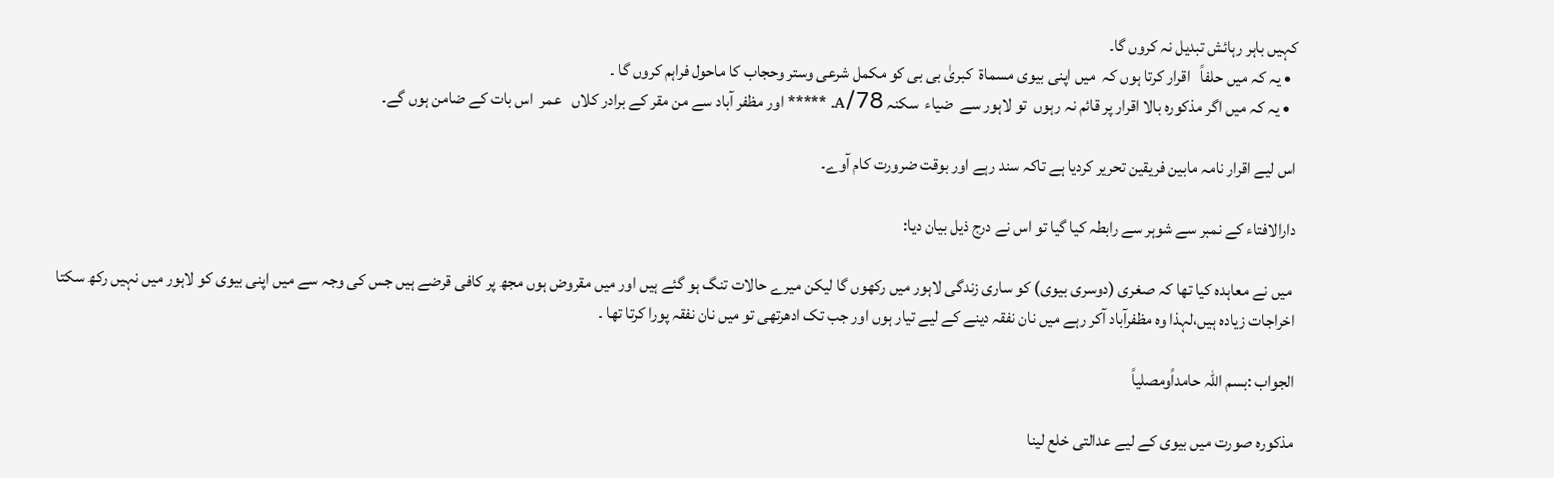کہیں باہر رہائش تبدیل نہ کروں گا۔
  • یہ کہ میں حلفاً   اقرار کرتا ہوں کہ  میں اپنی بیوی مسماۃ  کبریٰ بی بی کو مکمل شرعی وستر وحجاب کا ماحول فراہم کروں گا ۔
  • یہ کہ میں اگر مذکورہ بالا اقرار پر قائم نہ رہوں  تو لاہور سے  ضیاء  سکنہ 78/A۔ ***** اور مظفر آباد سے من مقر کے برادر کلاں   عمر  اس بات کے ضامن ہوں گے۔

اس لیے اقرار نامہ مابین فریقین تحریر کردیا ہے تاکہ سند رہے اور بوقت ضرورت کام آوے۔

دارالافتاء کے نمبر سے شوہر سے رابطہ کیا گیا تو اس نے درج ذیل بیان دیا:

 میں نے معاہدہ کیا تھا کہ صغری (دوسری بیوی) کو ساری زندگی لاہور میں رکھوں گا لیکن میرے حالات تنگ ہو گئے ہیں اور میں مقروض ہوں مجھ پر کافی قرضے ہیں جس کی وجہ سے میں اپنی بیوی کو لاہور میں نہیں رکھ سکتا اخراجات زیادہ ہیں،لہذا وہ مظفرآباد آکر رہے میں نان نفقہ دینے کے لیے تیار ہوں اور جب تک ادھرتھی تو میں نان نفقہ پورا کرتا تھا ۔

الجواب :بسم اللہ حامداًومصلیاً

مذکورہ صورت میں بیوی کے لیے عدالتی خلع لینا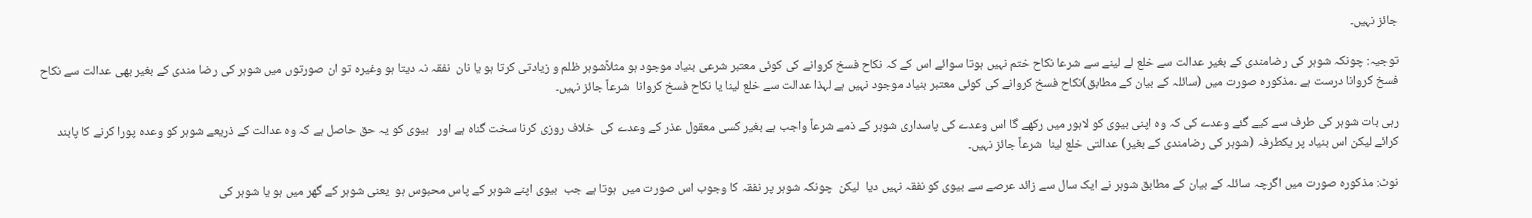جائز نہیں۔

توجیہ: چونکہ شوہر کی رضامندی کے بغیر عدالت سے خلع لے لینے سے شرعا نکاح ختم نہیں ہوتا سوائے اس کے کہ نکاح فسخ کروانے کی کوئی معتبر شرعی بنیاد موجود ہو مثلاًشوہر ظلم و زیادتی کرتا ہو یا نان  نفقہ نہ دیتا ہو وغیرہ تو ان صورتوں میں شوہر کی رضا مندی کے بغیر بھی عدالت سے نکاح فسخ کروانا درست ہے ۔مذکورہ صورت میں (سائلہ کے بیان کے مطابق)نکاح فسخ کروانے کی کوئی معتبر بنیاد موجود نہیں ہے لہذا عدالت سے خلع لینا یا نکاح فسخ کروانا  شرعاً جائز نہیں۔

رہی بات شوہر کی طرف سے کیے گئے وعدے کی کہ وہ اپنی بیوی کو لاہور میں رکھے گا اس وعدے کی پاسداری شوہر کے ذمے شرعاً واجب ہے بغیر کسی معقول عذر کے وعدے کی  خلاف روزی کرنا سخت گناہ ہے اور   بیوی کو یہ حق حاصل ہے کہ وہ عدالت کے ذریعے شوہر کو وعدہ پورا کرنے کا پابند کرائے لیکن اس بنیاد پر یکطرفہ (شوہر کی رضامندی کے بغیر) عدالتی خلع لینا  شرعاً جائز نہیں۔

نوٹ: مذکورہ صورت میں اگرچہ سائلہ کے بیان کے مطابق شوہر نے ایک سال سے زائد عرصے سے بیوی کو نفقہ نہیں دیا  لیکن  چونکہ شوہر پر نفقہ کا وجوب اس صورت میں  ہوتا ہے جب  بیوی اپنے شوہر کے پاس محبوس ہو  یعنی شوہر کے گھر میں ہو یا شوہر کی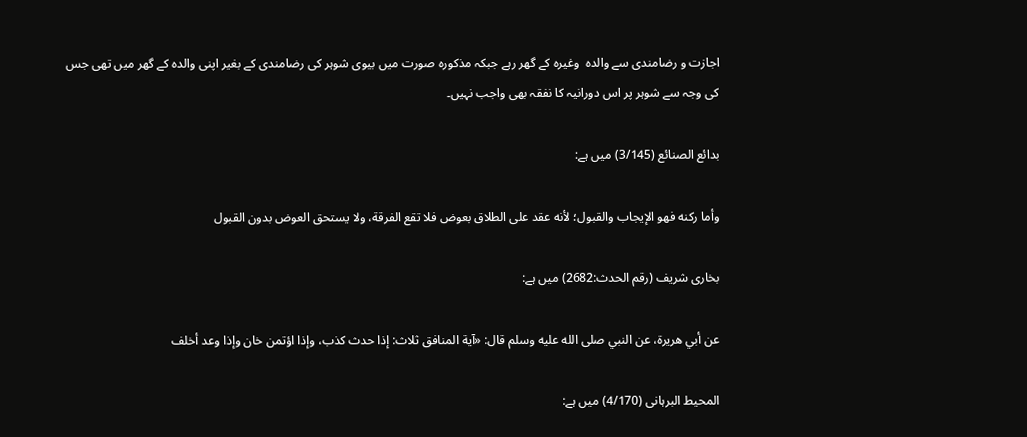اجازت و رضامندی سے والدہ  وغیرہ کے گھر رہے جبکہ مذکورہ صورت میں بیوی شوہر کی رضامندی کے بغیر اپنی والدہ کے گھر میں تھی جس کی وجہ سے شوہر پر اس دورانیہ کا نفقہ بھی واجب نہیں۔

بدائع الصنائع (3/145) میں ہے:

وأما ‌ركنه ‌فهو ‌الإيجاب والقبول؛ لأنه عقد على الطلاق بعوض فلا تقع الفرقة، ولا يستحق العوض بدون القبول

بخاری شریف (رقم الحدث:2682) میں ہے:

عن ‌أبي هريرة، عن النبي صلى الله عليه وسلم قال: «آية ‌المنافق ‌ثلاث: إذا حدث كذب، وإذا اؤتمن خان وإذا وعد أخلف

المحیط البرہانی (4/170) میں ہے: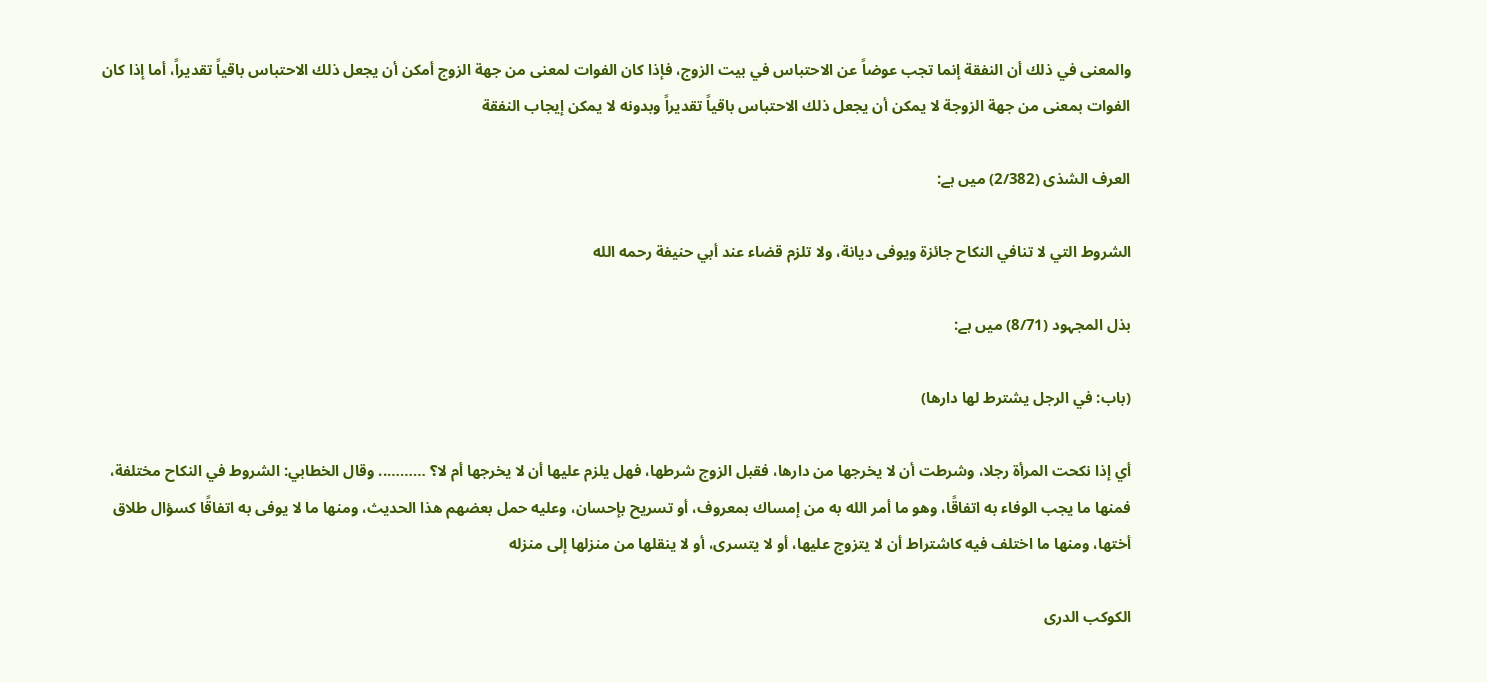والمعنى في ذلك أن النفقة ‌إنما ‌تجب ‌عوضاً ‌عن ‌الاحتباس في بيت الزوج، فإذا كان الفوات لمعنى من جهة الزوج أمكن أن يجعل ذلك الاحتباس باقياً تقديراً، أما إذا كان الفوات بمعنى من جهة الزوجة لا يمكن أن يجعل ذلك الاحتباس باقياً تقديراً وبدونه لا يمكن إيجاب النفقة

العرف الشذی (2/382) میں ہے:

الشروط ‌التي ‌لا ‌تنافي النكاح جائزة ويوفى ديانة، ولا تلزم قضاء عند أبي حنيفة رحمه الله

بذل المجہود (8/71) میں ہے:

(باب: في الرجل يشترط لها دارها)

أي ‌إذا ‌نكحت ‌المرأة ‌رجلا، وشرطت أن لا يخرجها من دارها، فقبل الزوج شرطها، فهل يلزم عليها أن لا يخرجها أم لا؟ ……….. وقال الخطابي: الشروط ‌في ‌النكاح ‌مختلفة، فمنها ما يجب الوفاء به اتفاقًا، وهو ما أمر الله به من إمساك بمعروف، أو تسريح بإحسان، وعليه حمل بعضهم هذا الحديث، ومنها ما لا يوفى به اتفاقًا كسؤال طلاق أختها، ومنها ما اختلف فيه كاشتراط أن لا يتزوج عليها، أو لا يتسرى، أو لا ينقلها من منزلها إلى منزله

الکوکب الدری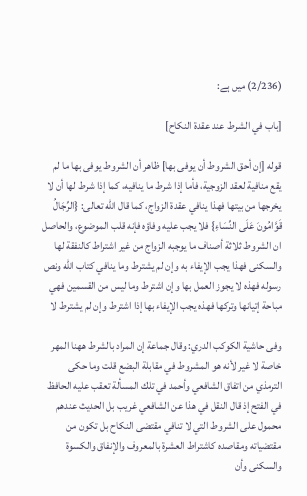(2/236) میں ہے:

[باب في الشرط عند عقدة النكاح]

قوله [إن ‌أحق ‌الشروط أن يوفى بها] ظاهر أن الشروط يوفى بها ما لم يقع منافية لعقد الزوجية، فأما إذا شرط ما ينافيه، كما إذا شرط لها أن لا يخرجها من بيتها فهذا ينافي عقدة الزواج، كما قال الله تعالى: {الرِّجَالُ قَوَّامُونَ عَلَى النِّسَاءِ} فلا يجب عليه وفاؤه فإنه قلب الموضوع، والحاصل ان الشروط ثلاثة أصناف ما يوجبه الزواج من غير اشتراط كالنفقة لها والسكنى فهذا يجب الإيفاء به وإن لم يشترط وما ينافي كتاب الله ونص رسوله فهذه لا يجوز العمل بها وإن اشترط وما ليس من القسمين فهي مباحة إتيانها وتركها فهذه يجب الإيفاء بها إذا اشترط وإن لم يشترط لا

وفى حاشية الكوكب الدري: وقال جماعة إن المراد بالشرط ههنا المهر خاصة لا غير لأنه هو المشروط في مقابلة البضع قلت وما حكى الترمذي من اتفاق الشافعي وأحمد في تلك المسألة تعقب عليه الحافظ في الفتح إذ قال النقل في هذا عن الشافعي غريب بل الحديث عندهم محمول على الشروط التي لا تنافي مقتضى النكاح بل تكون من مقتضياته ومقاصده كاشتراط العشرة بالمعروف والإنفاق والكسوة والسكنى وأن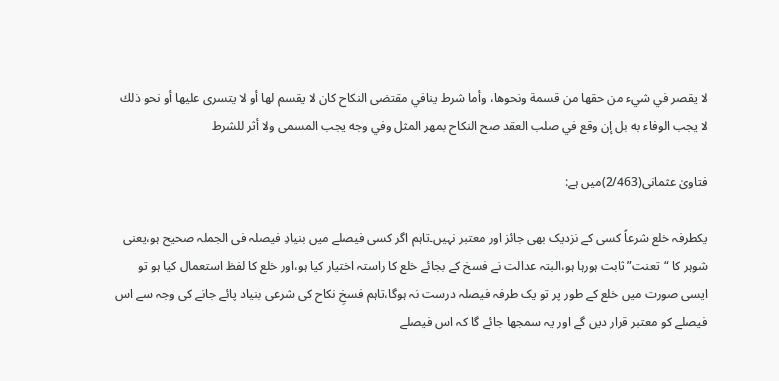لا يقصر في شيء من حقها من قسمة ونحوها، وأما شرط ينافي مقتضى النكاح كان لا يقسم لها أو لا يتسرى عليها أو نحو ذلك لا يجب الوفاء به بل إن وقع في صلب العقد صح النكاح بمهر المثل وفي وجه يجب المسمى ‌ولا ‌أثر ‌للشرط

فتاویٰ عثمانی(2/463)میں ہے:

یکطرفہ خلع شرعاً کسی کے نزدیک بھی جائز اور معتبر نہیں۔تاہم اگر کسی فیصلے میں بنیادِ فیصلہ فی الجملہ صحیح ہو،یعنی شوہر کا “تعنت”ثابت ہورہا ہو،البتہ عدالت نے فسخ کے بجائے خلع کا راستہ اختیار کیا ہو،اور خلع کا لفظ استعمال کیا ہو تو ایسی صورت میں خلع کے طور پر تو یک طرفہ فیصلہ درست نہ ہوگا،تاہم فسخِ نکاح کی شرعی بنیاد پائے جانے کی وجہ سے اس فیصلے کو معتبر قرار دیں گے اور یہ سمجھا جائے گا کہ اس فیصلے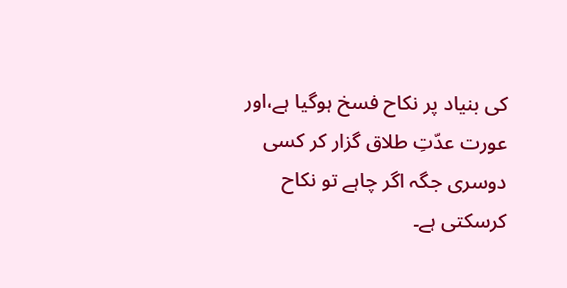کی بنیاد پر نکاح فسخ ہوگیا ہے،اور عورت عدّتِ طلاق گزار کر کسی دوسری جگہ اگر چاہے تو نکاح کرسکتی ہے۔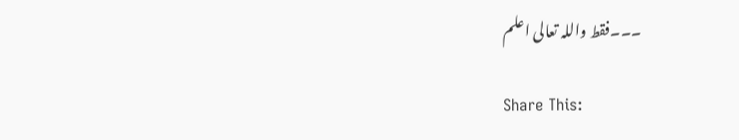۔۔۔فقط واللہ تعالی اعلم

Share This: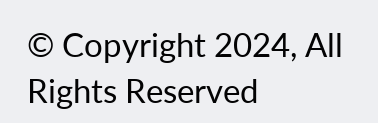© Copyright 2024, All Rights Reserved